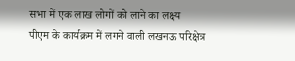सभा में एक लाख लोगों को लाने का लक्ष्य
पीएम के कार्यक्रम में लगने वाली लखनऊ परिक्षेत्र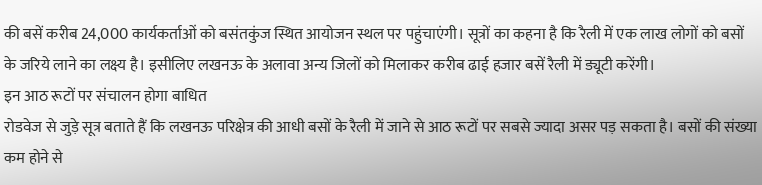की बसें करीब 24,000 कार्यकर्ताओं को बसंतकुंज स्थित आयोजन स्थल पर पहुंचाएंगी। सूत्रों का कहना है कि रैली में एक लाख लोगों को बसों के जरिये लाने का लक्ष्य है। इसीलिए लखनऊ के अलावा अन्य जिलों को मिलाकर करीब ढाई हजार बसें रैली में ड्यूटी करेंगी।
इन आठ रूटों पर संचालन होगा बाधित
रोडवेज से जुड़े सूत्र बताते हैं कि लखनऊ परिक्षेत्र की आधी बसों के रैली में जाने से आठ रूटों पर सबसे ज्यादा असर पड़ सकता है। बसों की संख्या कम होने से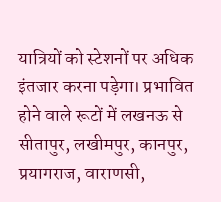यात्रियों को स्टेशनों पर अधिक इंतजार करना पड़ेगा। प्रभावित होने वाले रूटों में लखनऊ से सीतापुर, लखीमपुर, कानपुर, प्रयागराज, वाराणसी,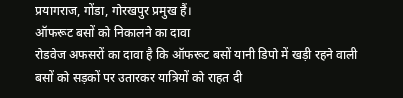प्रयागराज, गोंडा, गोरखपुर प्रमुख हैं।
ऑफरूट बसों को निकालने का दावा
रोडवेज अफसरों का दावा है कि ऑफरूट बसों यानी डिपो में खड़ी रहने वाली बसों को सड़कों पर उतारकर यात्रियों को राहत दी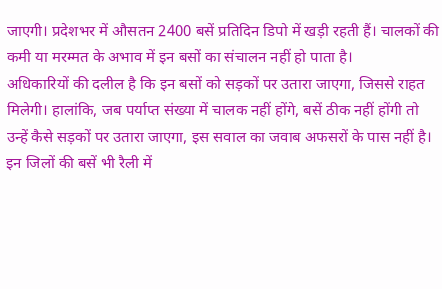जाएगी। प्रदेशभर में औसतन 2400 बसें प्रतिदिन डिपो में खड़ी रहती हैं। चालकों की कमी या मरम्मत के अभाव में इन बसों का संचालन नहीं हो पाता है।
अधिकारियों की दलील है कि इन बसों को सड़कों पर उतारा जाएगा, जिससे राहत मिलेगी। हालांकि, जब पर्याप्त संख्या में चालक नहीं होंगे, बसें ठीक नहीं होंगी तो उन्हें कैसे सड़कों पर उतारा जाएगा, इस सवाल का जवाब अफसरों के पास नहीं है।
इन जिलों की बसें भी रैली में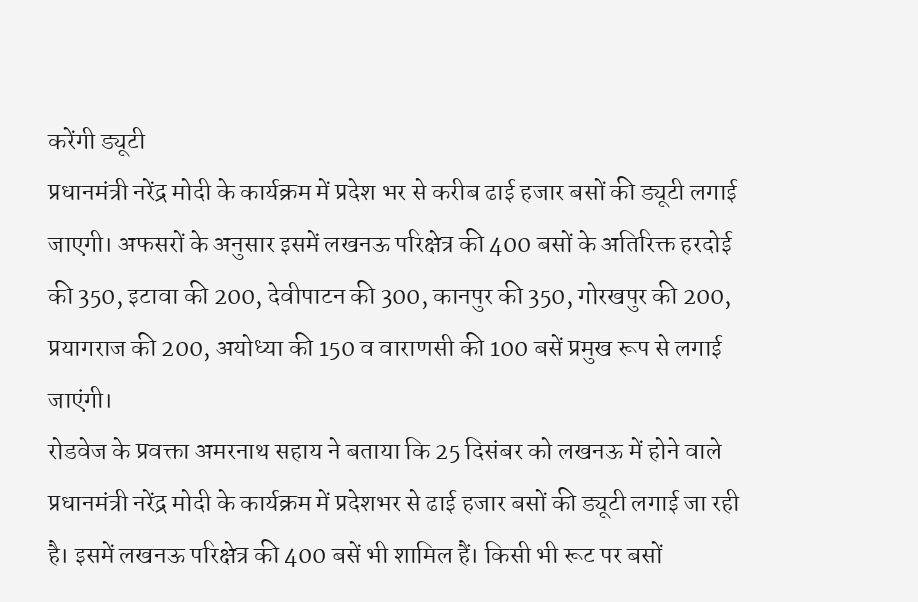करेंगी ड्यूटी
प्रधानमंत्री नरेंद्र मोदी के कार्यक्रम में प्रदेश भर से करीब ढाई हजार बसों की ड्यूटी लगाई जाएगी। अफसरों के अनुसार इसमें लखनऊ परिक्षेत्र की 400 बसों के अतिरिक्त हरदोई की 350, इटावा की 200, देवीपाटन की 300, कानपुर की 350, गोरखपुर की 200, प्रयागराज की 200, अयोध्या की 150 व वाराणसी की 100 बसें प्रमुख रूप से लगाई जाएंगी।
रोडवेज के प्रवक्ता अमरनाथ सहाय ने बताया कि 25 दिसंबर को लखनऊ में होने वाले प्रधानमंत्री नरेंद्र मोदी के कार्यक्रम में प्रदेशभर से ढाई हजार बसों की ड्यूटी लगाई जा रही है। इसमें लखनऊ परिक्षेत्र की 400 बसें भी शामिल हैं। किसी भी रूट पर बसों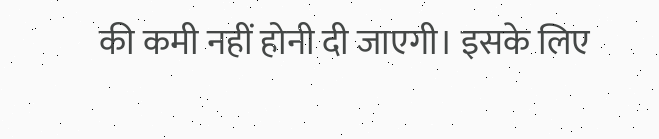की कमी नहीं होनी दी जाएगी। इसके लिए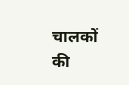चालकों की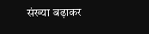संख्या बढ़ाकर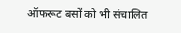ऑफरूट बसों को भी संचालित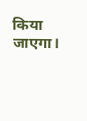किया जाएगा।